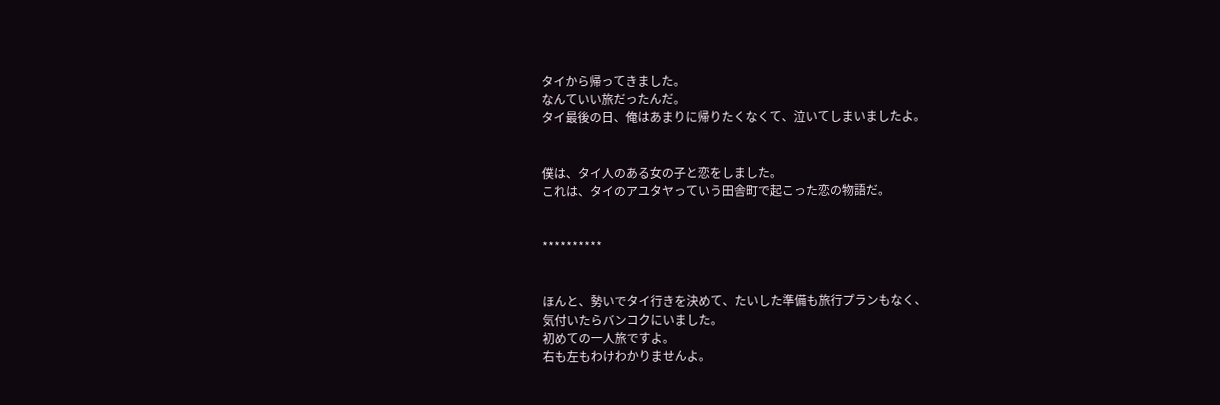タイから帰ってきました。
なんていい旅だったんだ。
タイ最後の日、俺はあまりに帰りたくなくて、泣いてしまいましたよ。


僕は、タイ人のある女の子と恋をしました。
これは、タイのアユタヤっていう田舎町で起こった恋の物語だ。


**********


ほんと、勢いでタイ行きを決めて、たいした準備も旅行プランもなく、
気付いたらバンコクにいました。
初めての一人旅ですよ。
右も左もわけわかりませんよ。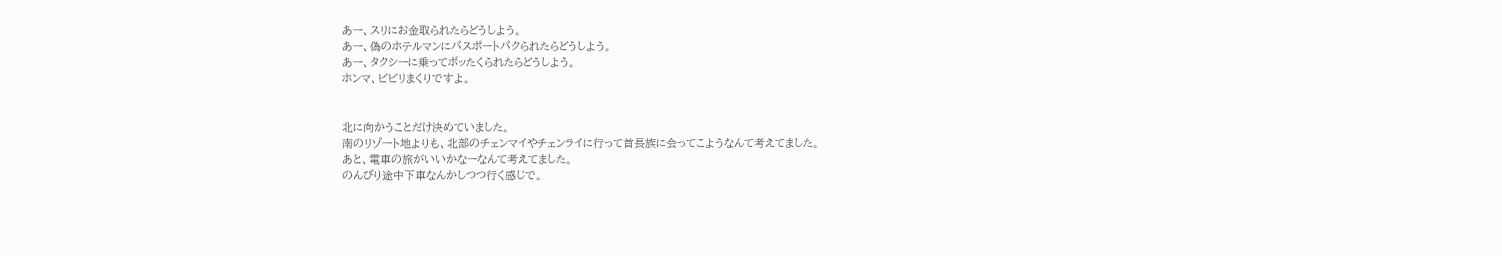あー、スリにお金取られたらどうしよう。
あー、偽のホテルマンにパスポートパクられたらどうしよう。
あー、タクシーに乗ってボッたくられたらどうしよう。
ホンマ、ビビリまくりですよ。


北に向かうことだけ決めていました。
南のリゾート地よりも、北部のチェンマイやチェンライに行って首長族に会ってこようなんて考えてました。
あと、電車の旅がいいかなーなんて考えてました。
のんびり途中下車なんかしつつ行く感じで。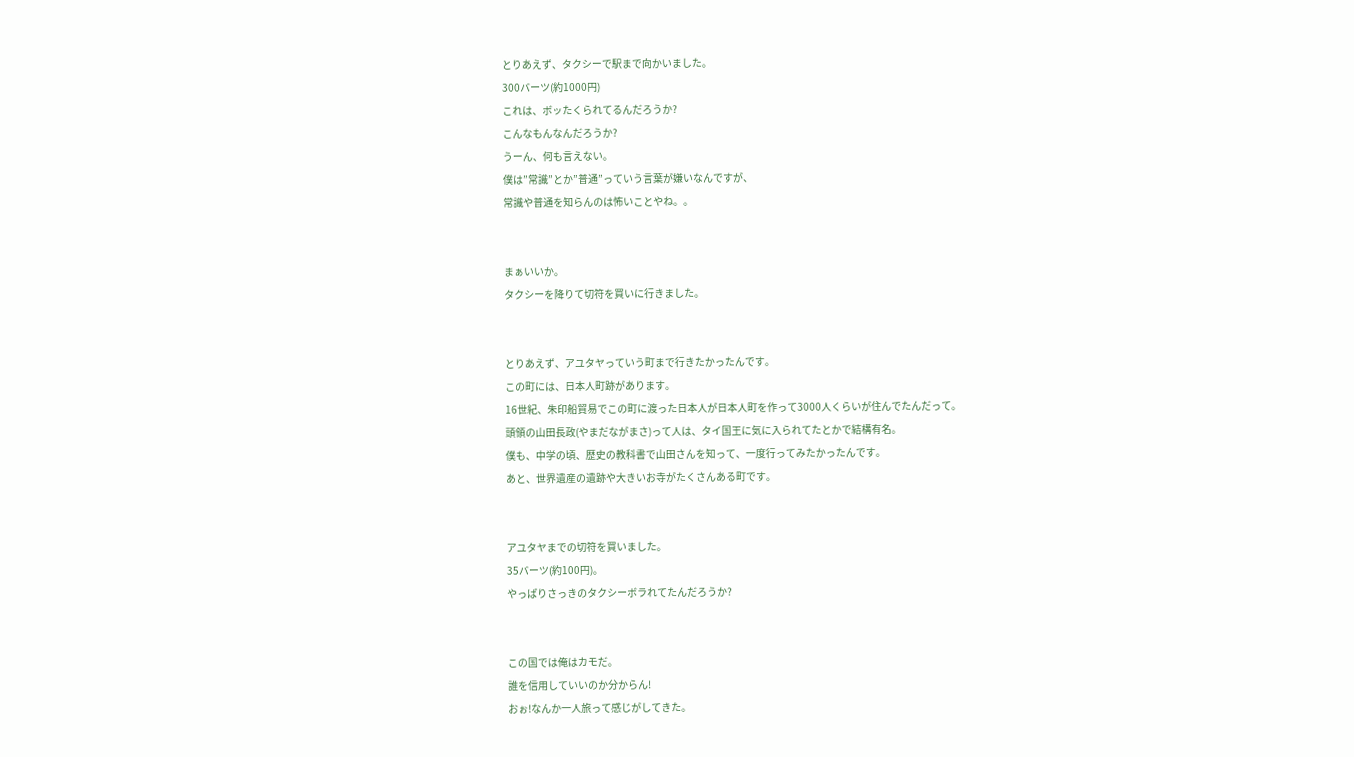とりあえず、タクシーで駅まで向かいました。
300バーツ(約1000円)
これは、ボッたくられてるんだろうか?
こんなもんなんだろうか?
うーん、何も言えない。
僕は”常識”とか”普通”っていう言葉が嫌いなんですが、
常識や普通を知らんのは怖いことやね。。


まぁいいか。
タクシーを降りて切符を買いに行きました。


とりあえず、アユタヤっていう町まで行きたかったんです。
この町には、日本人町跡があります。
16世紀、朱印船貿易でこの町に渡った日本人が日本人町を作って3000人くらいが住んでたんだって。
頭領の山田長政(やまだながまさ)って人は、タイ国王に気に入られてたとかで結構有名。
僕も、中学の頃、歴史の教科書で山田さんを知って、一度行ってみたかったんです。
あと、世界遺産の遺跡や大きいお寺がたくさんある町です。


アユタヤまでの切符を買いました。
35バーツ(約100円)。
やっぱりさっきのタクシーボラれてたんだろうか?


この国では俺はカモだ。
誰を信用していいのか分からん!
おぉ!なんか一人旅って感じがしてきた。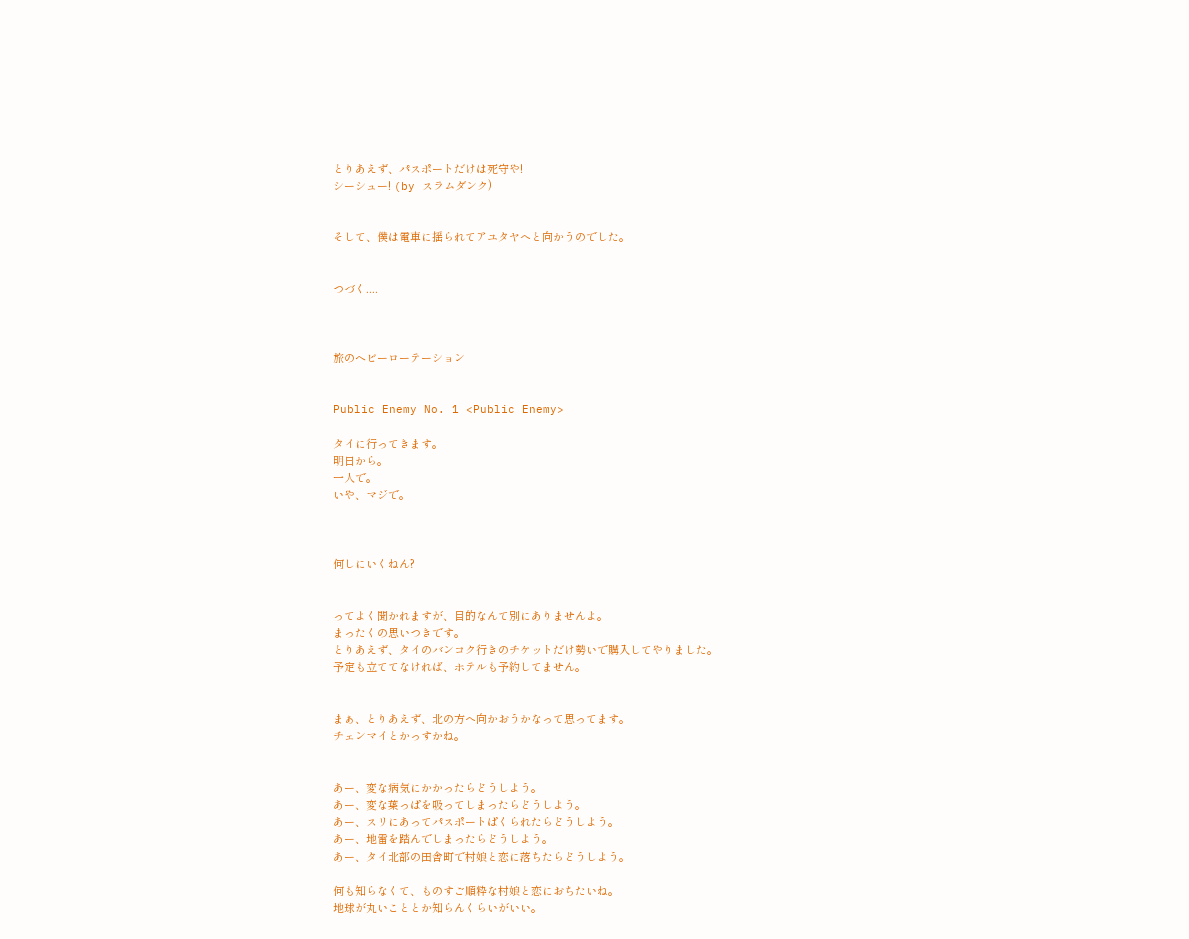とりあえず、パスポートだけは死守や!
シーシュー! (by スラムダンク)


そして、僕は電車に揺られてアユタヤへと向かうのでした。


つづく....



旅のヘビーローテーション


Public Enemy No. 1 <Public Enemy>

タイに行ってきます。
明日から。
一人で。
いや、マジで。



何しにいくねん?


ってよく聞かれますが、目的なんて別にありませんよ。
まったくの思いつきです。
とりあえず、タイのバンコク行きのチケットだけ勢いで購入してやりました。
予定も立ててなければ、ホテルも予約してません。


まぁ、とりあえず、北の方へ向かおうかなって思ってます。
チェンマイとかっすかね。


あー、変な病気にかかったらどうしよう。
あー、変な葉っぱを吸ってしまったらどうしよう。
あー、スリにあってパスポートぱくられたらどうしよう。
あー、地雷を踏んでしまったらどうしよう。
あー、タイ北部の田舎町で村娘と恋に落ちたらどうしよう。

何も知らなくて、ものすご順粋な村娘と恋におちたいね。
地球が丸いこととか知らんくらいがいい。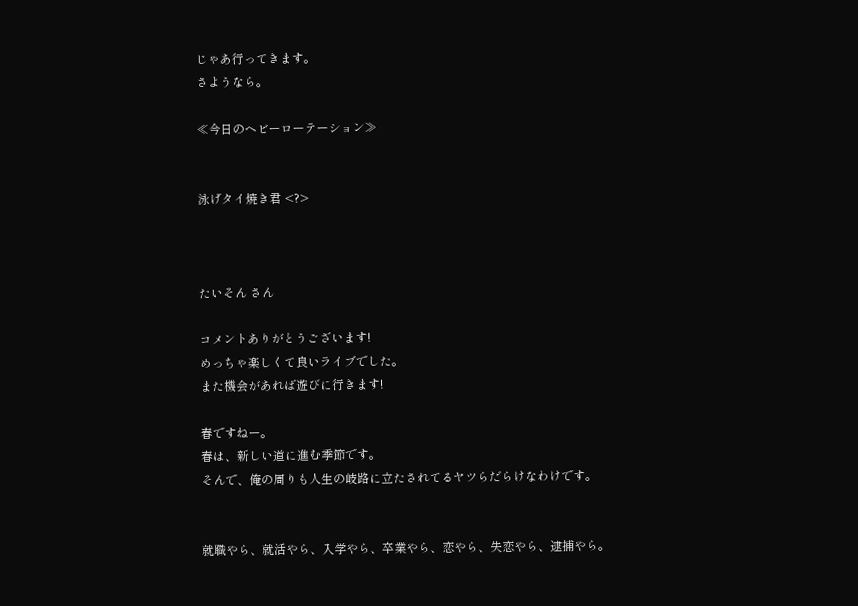じゃあ行ってきます。
さようなら。

≪今日のヘビーローテーション≫


泳げタイ焼き君 <?>



たいそん さん

コメントありがとうございます!
めっちゃ楽しくて良いライブでした。
また機会があれば遊びに行きます!

春ですねー。
春は、新しい道に進む季節です。
そんで、俺の周りも人生の岐路に立たされてるヤツらだらけなわけです。


就職やら、就活やら、入学やら、卒業やら、恋やら、失恋やら、逮捕やら。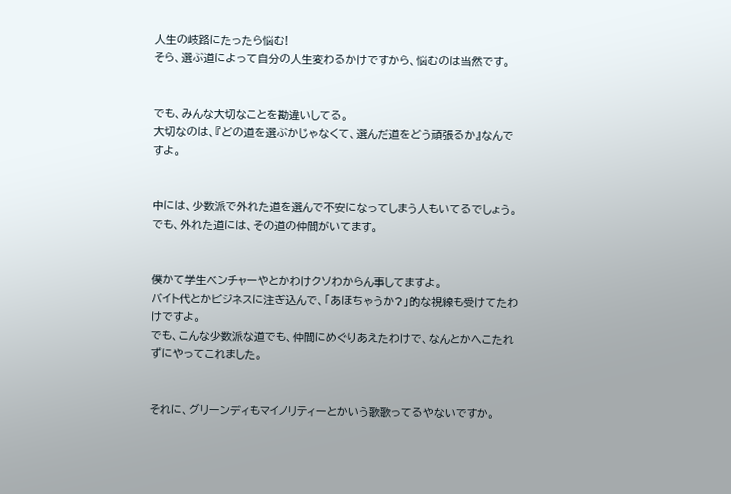人生の岐路にたったら悩む!
そら、選ぶ道によって自分の人生変わるかけですから、悩むのは当然です。


でも、みんな大切なことを勘違いしてる。
大切なのは、『どの道を選ぶかじゃなくて、選んだ道をどう頑張るか』なんですよ。


中には、少数派で外れた道を選んで不安になってしまう人もいてるでしょう。
でも、外れた道には、その道の仲間がいてます。


僕かて学生ベンチャーやとかわけクソわからん事してますよ。
バイト代とかビジネスに注ぎ込んで、「あほちゃうか?」的な視線も受けてたわけですよ。
でも、こんな少数派な道でも、仲間にめぐりあえたわけで、なんとかへこたれずにやってこれました。


それに、グリーンディもマイノリティーとかいう歌歌ってるやないですか。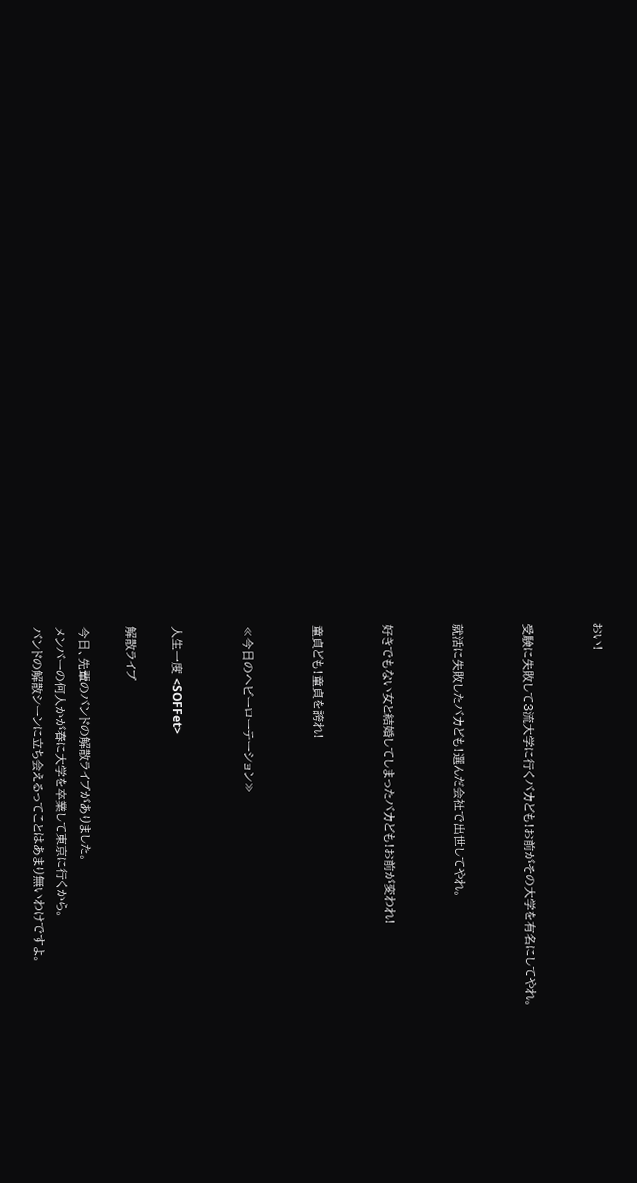おい!


受験に失敗して3流大学に行くバカども!お前がその大学を有名にしてやれ。


就活に失敗したバカども!選んだ会社で出世してやれ。


好きでもない女と結婚してしまったバカども!お前が変われ!


童貞ども!童貞を誇れ!


≪今日のヘビーローテーション≫


人生一度 <SOFFet>

解散ライブ

今日、先輩のバンドの解散ライブがありました。
メンバーの何人かが春に大学を卒業して東京に行くから。
バンドの解散シーンに立ち会えるってことはあまり無いわけですよ。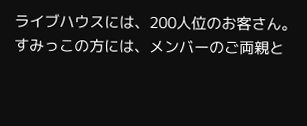ライブハウスには、200人位のお客さん。
すみっこの方には、メンバーのご両親と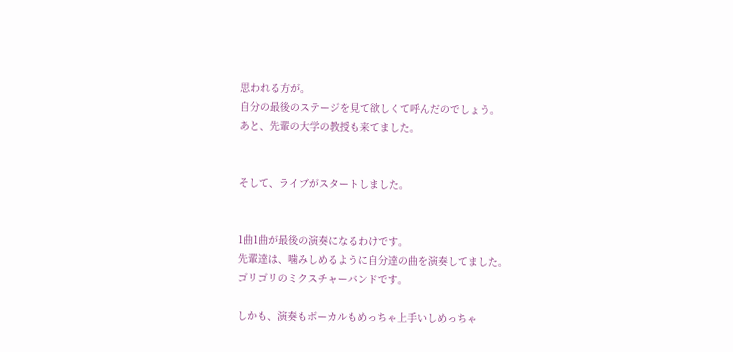思われる方が。
自分の最後のステージを見て欲しくて呼んだのでしょう。
あと、先輩の大学の教授も来てました。


そして、ライブがスタートしました。


1曲1曲が最後の演奏になるわけです。
先輩達は、噛みしめるように自分達の曲を演奏してました。
ゴリゴリのミクスチャーバンドです。

しかも、演奏もボーカルもめっちゃ上手いしめっちゃ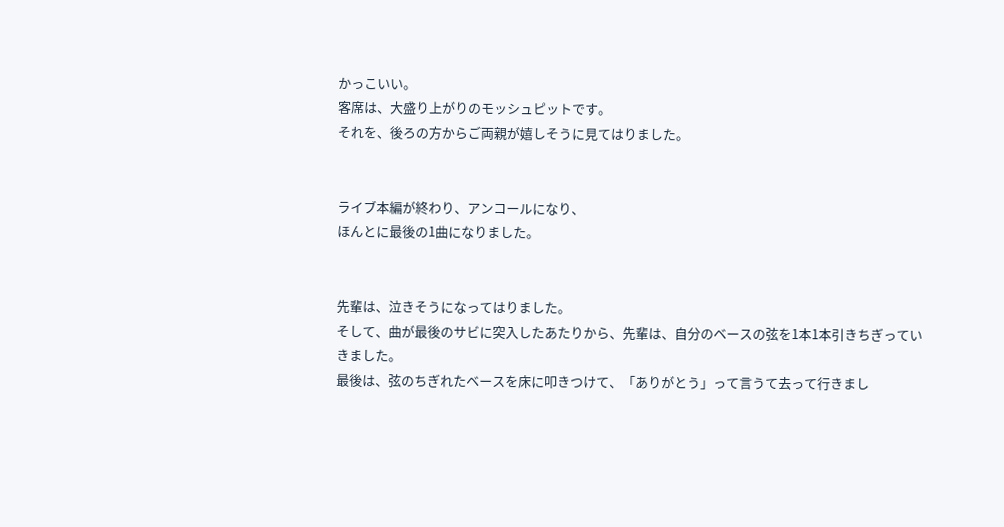かっこいい。
客席は、大盛り上がりのモッシュピットです。
それを、後ろの方からご両親が嬉しそうに見てはりました。


ライブ本編が終わり、アンコールになり、
ほんとに最後の1曲になりました。


先輩は、泣きそうになってはりました。
そして、曲が最後のサビに突入したあたりから、先輩は、自分のベースの弦を1本1本引きちぎっていきました。
最後は、弦のちぎれたベースを床に叩きつけて、「ありがとう」って言うて去って行きまし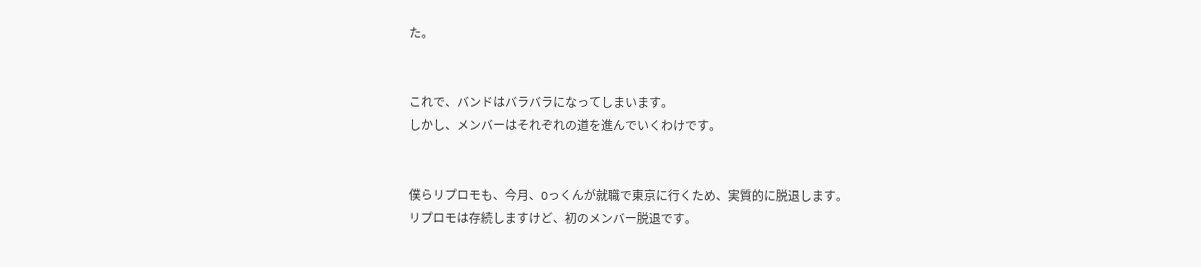た。


これで、バンドはバラバラになってしまいます。
しかし、メンバーはそれぞれの道を進んでいくわけです。


僕らリプロモも、今月、Oっくんが就職で東京に行くため、実質的に脱退します。
リプロモは存続しますけど、初のメンバー脱退です。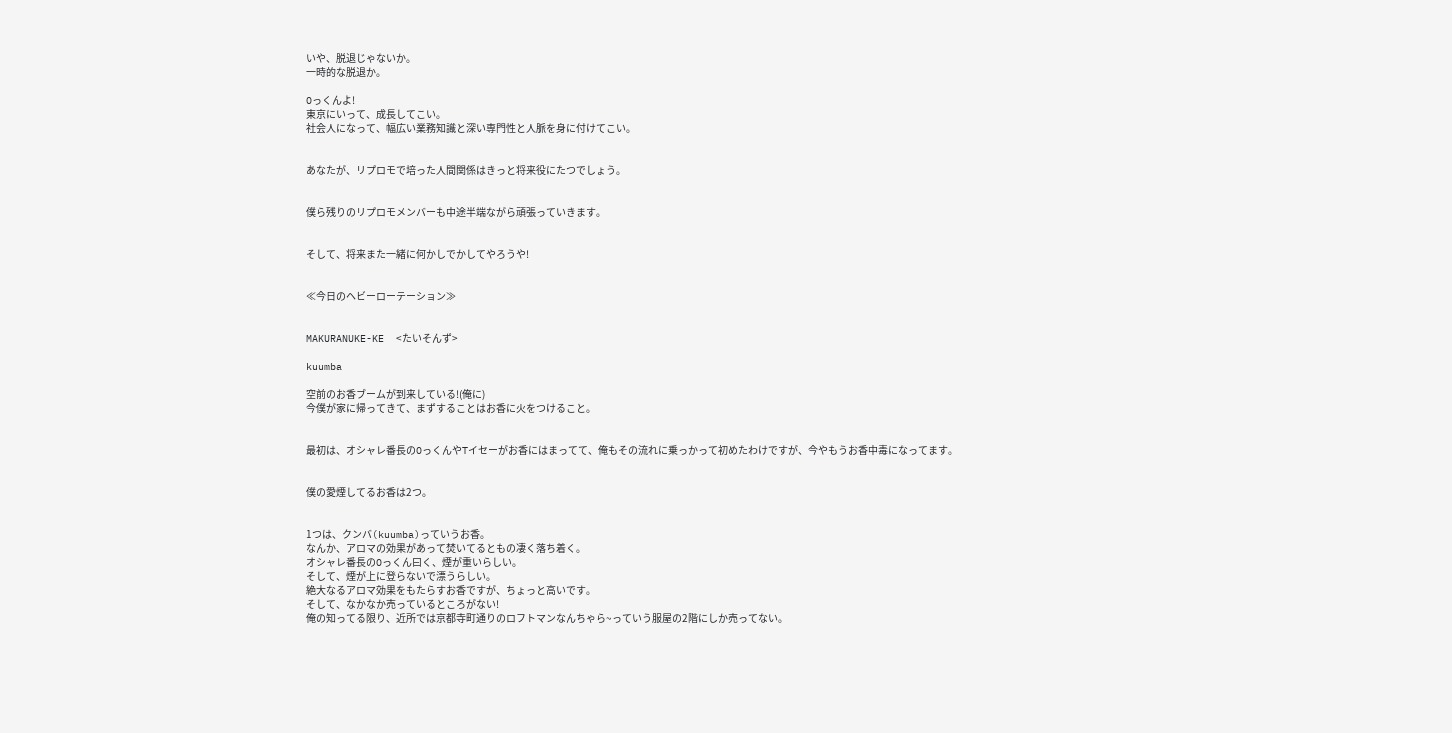いや、脱退じゃないか。
一時的な脱退か。

Oっくんよ!
東京にいって、成長してこい。
社会人になって、幅広い業務知識と深い専門性と人脈を身に付けてこい。


あなたが、リプロモで培った人間関係はきっと将来役にたつでしょう。


僕ら残りのリプロモメンバーも中途半端ながら頑張っていきます。


そして、将来また一緒に何かしでかしてやろうや!


≪今日のヘビーローテーション≫


MAKURANUKE-KE  <たいそんず>

kuumba

空前のお香ブームが到来している!(俺に)
今僕が家に帰ってきて、まずすることはお香に火をつけること。


最初は、オシャレ番長のOっくんやTイセーがお香にはまってて、俺もその流れに乗っかって初めたわけですが、今やもうお香中毒になってます。


僕の愛煙してるお香は2つ。


1つは、クンバ(kuumba)っていうお香。
なんか、アロマの効果があって焚いてるともの凄く落ち着く。
オシャレ番長のOっくん曰く、煙が重いらしい。
そして、煙が上に登らないで漂うらしい。
絶大なるアロマ効果をもたらすお香ですが、ちょっと高いです。
そして、なかなか売っているところがない!
俺の知ってる限り、近所では京都寺町通りのロフトマンなんちゃら~っていう服屋の2階にしか売ってない。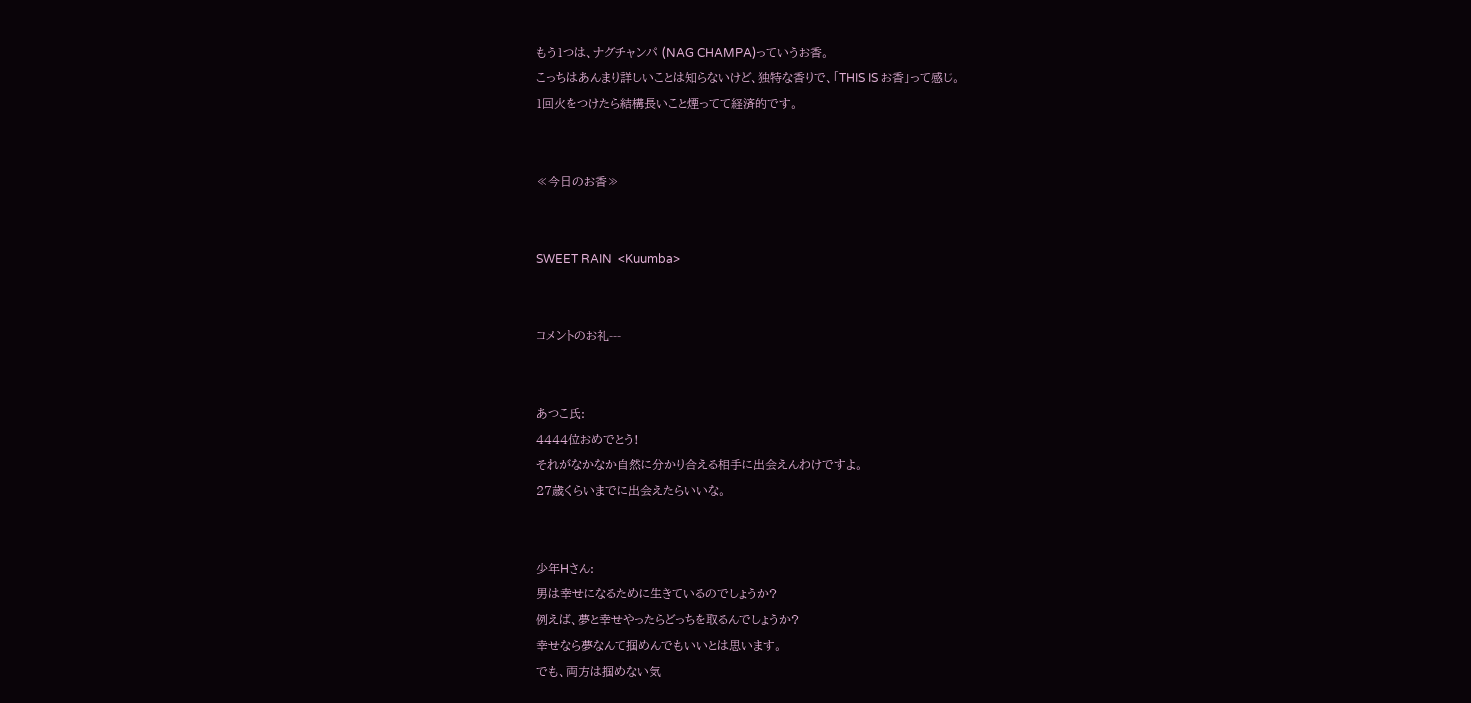もう1つは、ナグチャンパ (NAG CHAMPA)っていうお香。
こっちはあんまり詳しいことは知らないけど、独特な香りで、「THIS IS お香」って感じ。
1回火をつけたら結構長いこと煙ってて経済的です。


≪今日のお香≫


SWEET RAIN  <Kuumba>


コメントのお礼---


あつこ氏:
4444位おめでとう!
それがなかなか自然に分かり合える相手に出会えんわけですよ。
27歳くらいまでに出会えたらいいな。


少年Hさん:
男は幸せになるために生きているのでしょうか?
例えば、夢と幸せやったらどっちを取るんでしょうか?
幸せなら夢なんて掴めんでもいいとは思います。
でも、両方は掴めない気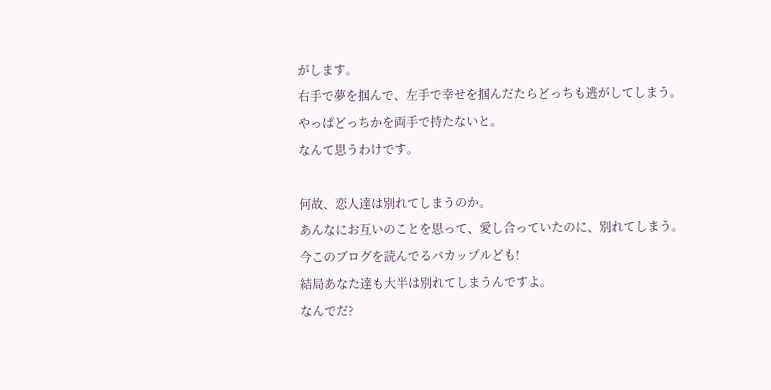がします。
右手で夢を掴んで、左手で幸せを掴んだたらどっちも逃がしてしまう。
やっぱどっちかを両手で持たないと。
なんて思うわけです。

何故、恋人達は別れてしまうのか。
あんなにお互いのことを思って、愛し合っていたのに、別れてしまう。
今このブログを読んでるバカップルども!
結局あなた達も大半は別れてしまうんですよ。
なんでだ?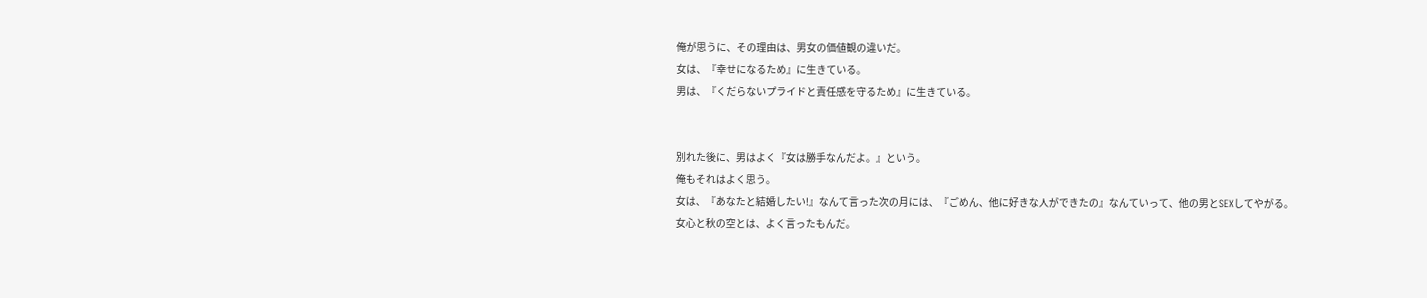俺が思うに、その理由は、男女の価値観の違いだ。
女は、『幸せになるため』に生きている。
男は、『くだらないプライドと責任感を守るため』に生きている。


別れた後に、男はよく『女は勝手なんだよ。』という。
俺もそれはよく思う。
女は、『あなたと結婚したい!』なんて言った次の月には、『ごめん、他に好きな人ができたの』なんていって、他の男とSEXしてやがる。
女心と秋の空とは、よく言ったもんだ。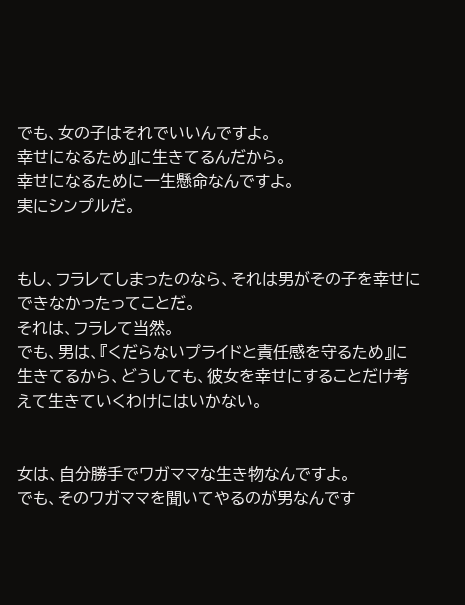でも、女の子はそれでいいんですよ。
幸せになるため』に生きてるんだから。
幸せになるために一生懸命なんですよ。
実にシンプルだ。


もし、フラレてしまったのなら、それは男がその子を幸せにできなかったってことだ。
それは、フラレて当然。
でも、男は、『くだらないプライドと責任感を守るため』に生きてるから、どうしても、彼女を幸せにすることだけ考えて生きていくわけにはいかない。


女は、自分勝手でワガママな生き物なんですよ。
でも、そのワガママを聞いてやるのが男なんです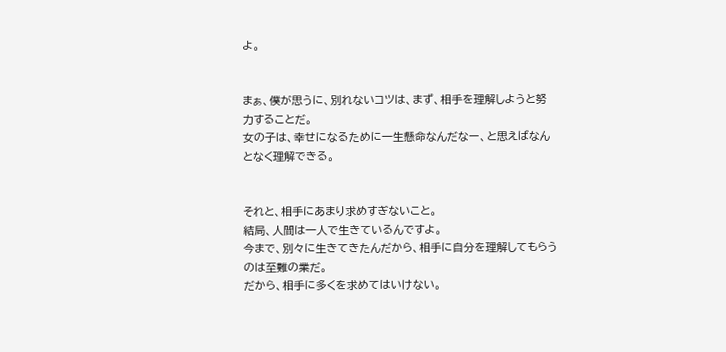よ。


まぁ、僕が思うに、別れないコツは、まず、相手を理解しようと努力することだ。
女の子は、幸せになるために一生懸命なんだなー、と思えばなんとなく理解できる。


それと、相手にあまり求めすぎないこと。
結局、人間は一人で生きているんですよ。
今まで、別々に生きてきたんだから、相手に自分を理解してもらうのは至難の業だ。
だから、相手に多くを求めてはいけない。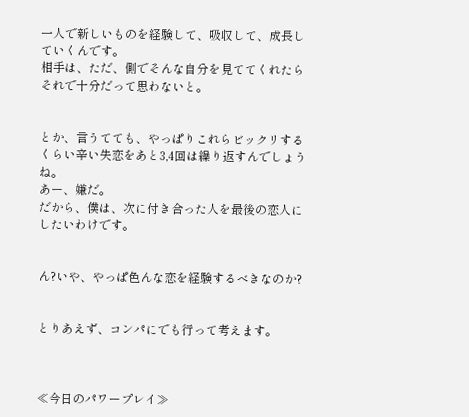一人で新しいものを経験して、吸収して、成長していくんです。
相手は、ただ、側でそんな自分を見ててくれたらそれで十分だって思わないと。


とか、言うてても、やっぱりこれらビックリするくらい辛い失恋をあと3,4回は繰り返すんでしょうね。
あー、嫌だ。
だから、僕は、次に付き合った人を最後の恋人にしたいわけです。


ん?いや、やっぱ色んな恋を経験するべきなのか?


とりあえず、コンパにでも行って考えます。



≪今日のパワープレイ≫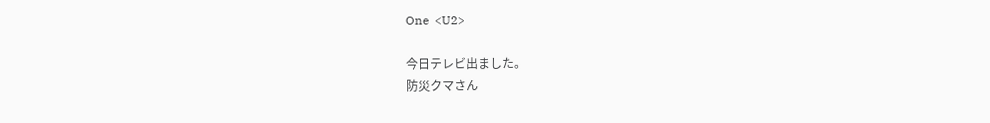One  <U2>

今日テレビ出ました。
防災クマさん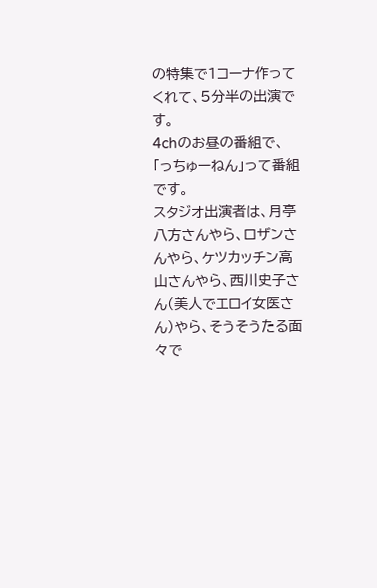の特集で1コーナ作ってくれて、5分半の出演です。
4chのお昼の番組で、「っちゅーねん」って番組です。
スタジオ出演者は、月亭八方さんやら、ロザンさんやら、ケツカッチン高山さんやら、西川史子さん(美人でエロイ女医さん)やら、そうそうたる面々で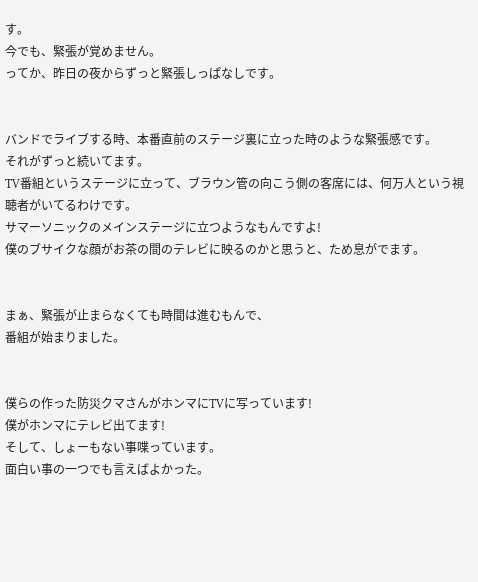す。
今でも、緊張が覚めません。
ってか、昨日の夜からずっと緊張しっぱなしです。


バンドでライブする時、本番直前のステージ裏に立った時のような緊張感です。
それがずっと続いてます。
TV番組というステージに立って、ブラウン管の向こう側の客席には、何万人という視聴者がいてるわけです。
サマーソニックのメインステージに立つようなもんですよ!
僕のブサイクな顔がお茶の間のテレビに映るのかと思うと、ため息がでます。


まぁ、緊張が止まらなくても時間は進むもんで、
番組が始まりました。


僕らの作った防災クマさんがホンマにTVに写っています!
僕がホンマにテレビ出てます!
そして、しょーもない事喋っています。
面白い事の一つでも言えばよかった。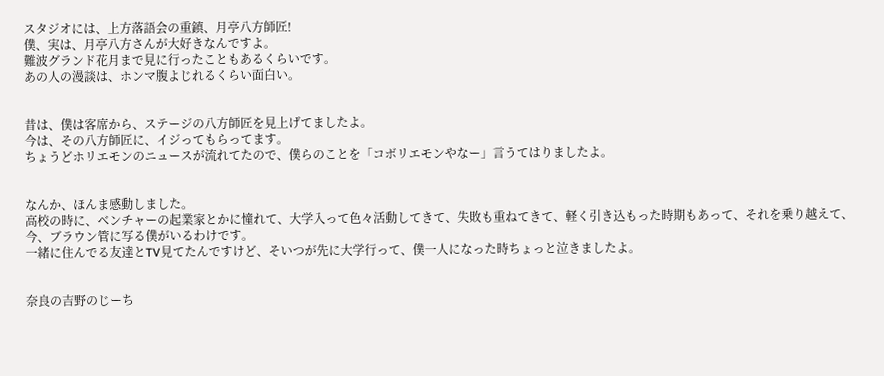スタジオには、上方落語会の重鎮、月亭八方師匠!
僕、実は、月亭八方さんが大好きなんですよ。
難波グランド花月まで見に行ったこともあるくらいです。
あの人の漫談は、ホンマ腹よじれるくらい面白い。


昔は、僕は客席から、ステージの八方師匠を見上げてましたよ。
今は、その八方師匠に、イジってもらってます。
ちょうどホリエモンのニュースが流れてたので、僕らのことを「コボリエモンやなー」言うてはりましたよ。


なんか、ほんま感動しました。
高校の時に、ベンチャーの起業家とかに憧れて、大学入って色々活動してきて、失敗も重ねてきて、軽く引き込もった時期もあって、それを乗り越えて、今、ブラウン管に写る僕がいるわけです。
一緒に住んでる友達とTV見てたんですけど、そいつが先に大学行って、僕一人になった時ちょっと泣きましたよ。


奈良の吉野のじーち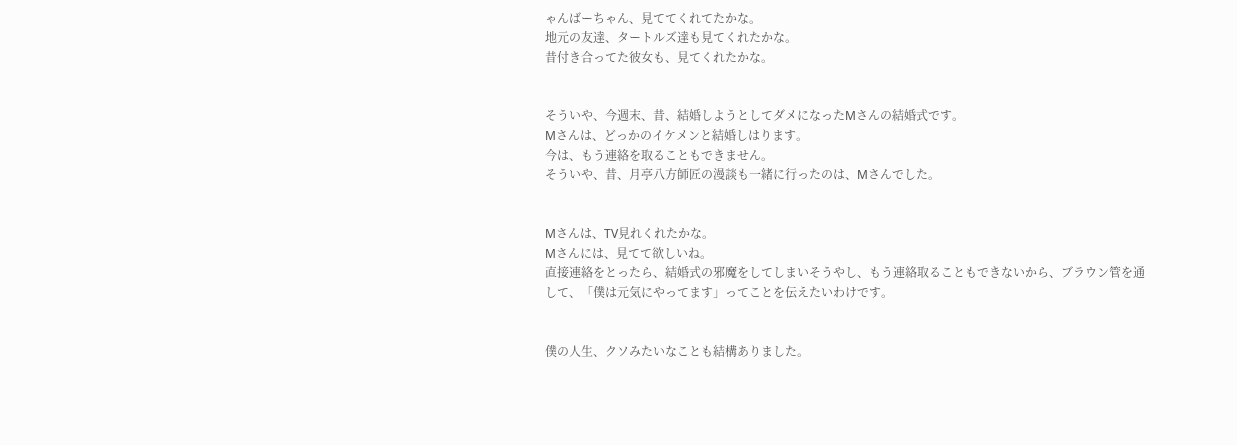ゃんばーちゃん、見ててくれてたかな。
地元の友達、タートルズ達も見てくれたかな。
昔付き合ってた彼女も、見てくれたかな。


そういや、今週末、昔、結婚しようとしてダメになったMさんの結婚式です。
Mさんは、どっかのイケメンと結婚しはります。
今は、もう連絡を取ることもできません。
そういや、昔、月亭八方師匠の漫談も一緒に行ったのは、Mさんでした。


Mさんは、TV見れくれたかな。
Mさんには、見てて欲しいね。
直接連絡をとったら、結婚式の邪魔をしてしまいそうやし、もう連絡取ることもできないから、ブラウン管を通して、「僕は元気にやってます」ってことを伝えたいわけです。


僕の人生、クソみたいなことも結構ありました。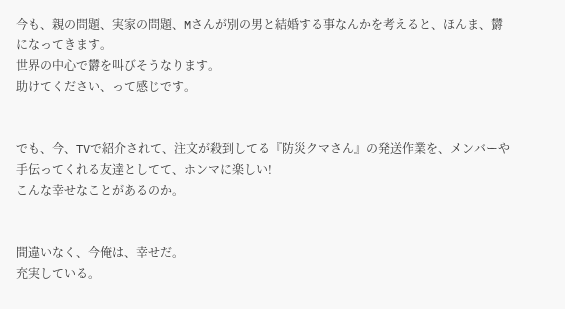今も、親の問題、実家の問題、Mさんが別の男と結婚する事なんかを考えると、ほんま、欝になってきます。
世界の中心で欝を叫びそうなります。
助けてください、って感じです。


でも、今、TVで紹介されて、注文が殺到してる『防災クマさん』の発送作業を、メンバーや手伝ってくれる友達としてて、ホンマに楽しい!
こんな幸せなことがあるのか。


間違いなく、今俺は、幸せだ。
充実している。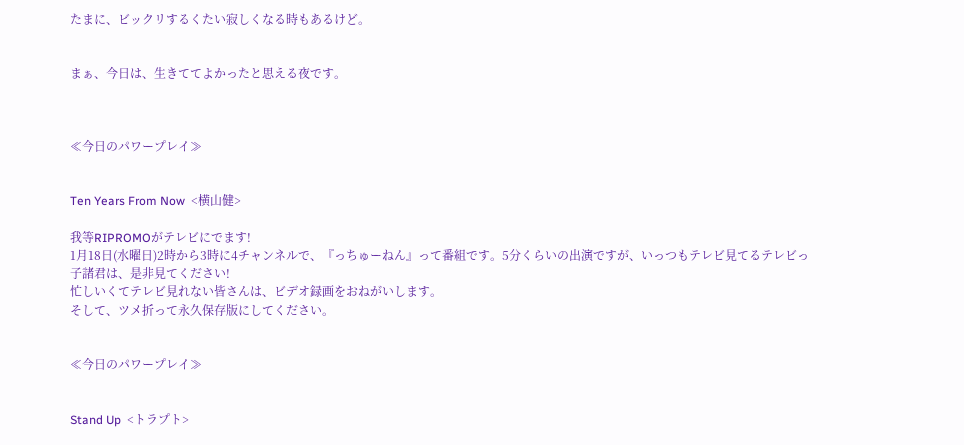たまに、ビックリするくたい寂しくなる時もあるけど。


まぁ、今日は、生きててよかったと思える夜です。



≪今日のパワープレイ≫


Ten Years From Now  <横山健>

我等RIPROMOがテレビにでます!
1月18日(水曜日)2時から3時に4チャンネルで、『っちゅーねん』って番組です。5分くらいの出演ですが、いっつもテレビ見てるテレビっ子諸君は、是非見てください!
忙しいくてテレビ見れない皆さんは、ビデオ録画をおねがいします。
そして、ツメ折って永久保存版にしてください。


≪今日のパワープレイ≫


Stand Up  <トラプト>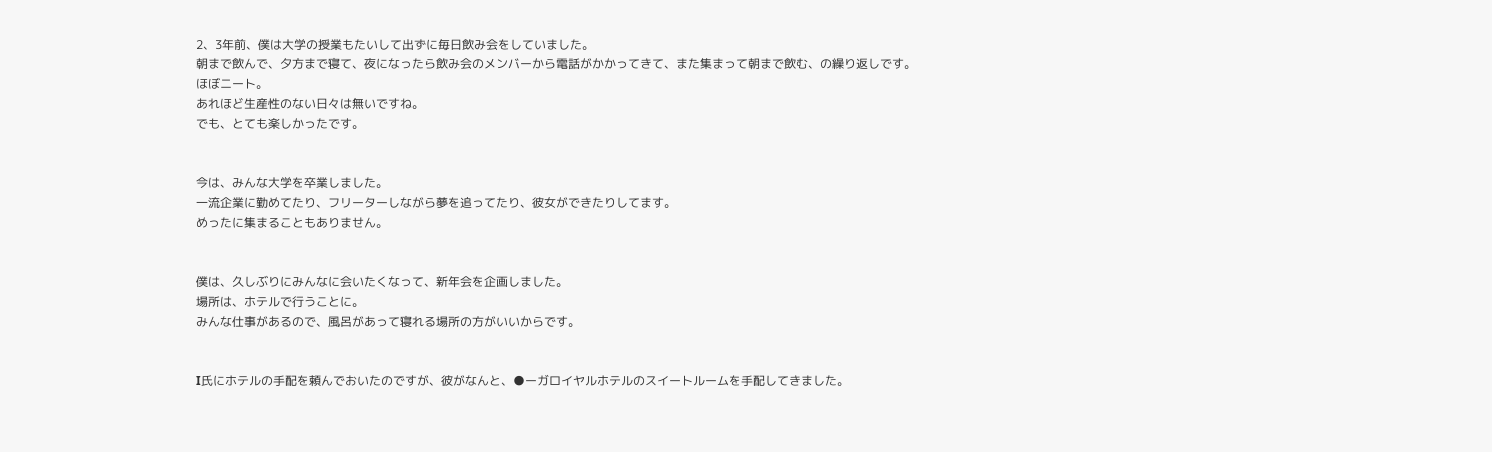2、3年前、僕は大学の授業もたいして出ずに毎日飲み会をしていました。
朝まで飲んで、夕方まで寝て、夜になったら飲み会のメンバーから電話がかかってきて、また集まって朝まで飲む、の繰り返しです。
ほぼニート。
あれほど生産性のない日々は無いですね。
でも、とても楽しかったです。


今は、みんな大学を卒業しました。
一流企業に勤めてたり、フリーターしながら夢を追ってたり、彼女ができたりしてます。
めったに集まることもありません。


僕は、久しぶりにみんなに会いたくなって、新年会を企画しました。
場所は、ホテルで行うことに。
みんな仕事があるので、風呂があって寝れる場所の方がいいからです。


I氏にホテルの手配を頼んでおいたのですが、彼がなんと、●ーガロイヤルホテルのスイートルームを手配してきました。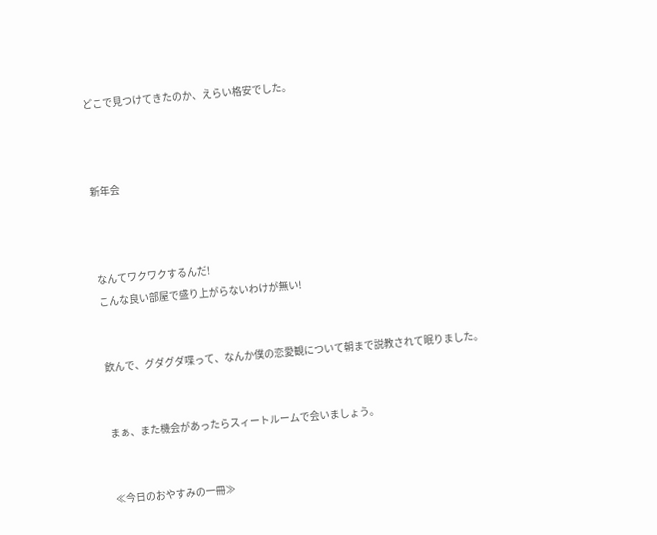どこで見つけてきたのか、えらい格安でした。



新年会



なんてワクワクするんだ!
こんな良い部屋で盛り上がらないわけが無い!


飲んで、グダグダ喋って、なんか僕の恋愛観について朝まで説教されて眠りました。


まぁ、また機会があったらスィートルームで会いましょう。


≪今日のおやすみの一冊≫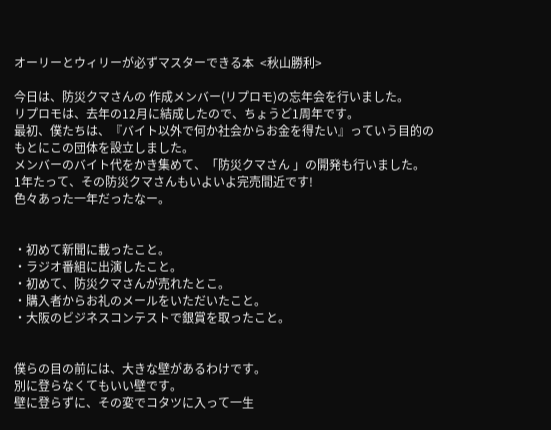オーリーとウィリーが必ずマスターできる本  <秋山勝利>

今日は、防災クマさんの 作成メンバー(リプロモ)の忘年会を行いました。
リプロモは、去年の12月に結成したので、ちょうど1周年です。
最初、僕たちは、『バイト以外で何か社会からお金を得たい』っていう目的のもとにこの団体を設立しました。
メンバーのバイト代をかき集めて、「防災クマさん 」の開発も行いました。
1年たって、その防災クマさんもいよいよ完売間近です!
色々あった一年だったなー。


・初めて新聞に載ったこと。
・ラジオ番組に出演したこと。
・初めて、防災クマさんが売れたとこ。
・購入者からお礼のメールをいただいたこと。
・大阪のビジネスコンテストで銀賞を取ったこと。


僕らの目の前には、大きな壁があるわけです。
別に登らなくてもいい壁です。
壁に登らずに、その変でコタツに入って一生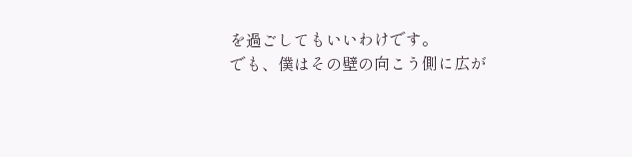を過ごしてもいいわけです。
でも、僕はその壁の向こう側に広が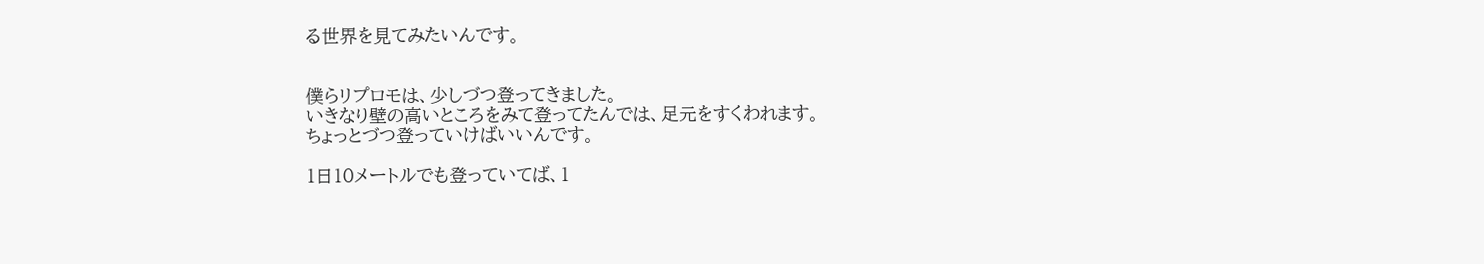る世界を見てみたいんです。


僕らリプロモは、少しづつ登ってきました。
いきなり壁の高いところをみて登ってたんでは、足元をすくわれます。
ちょっとづつ登っていけばいいんです。

1日10メートルでも登っていてば、1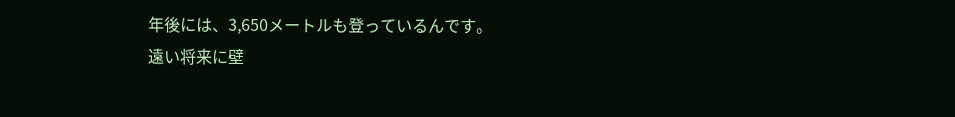年後には、3,650メートルも登っているんです。
遠い将来に壁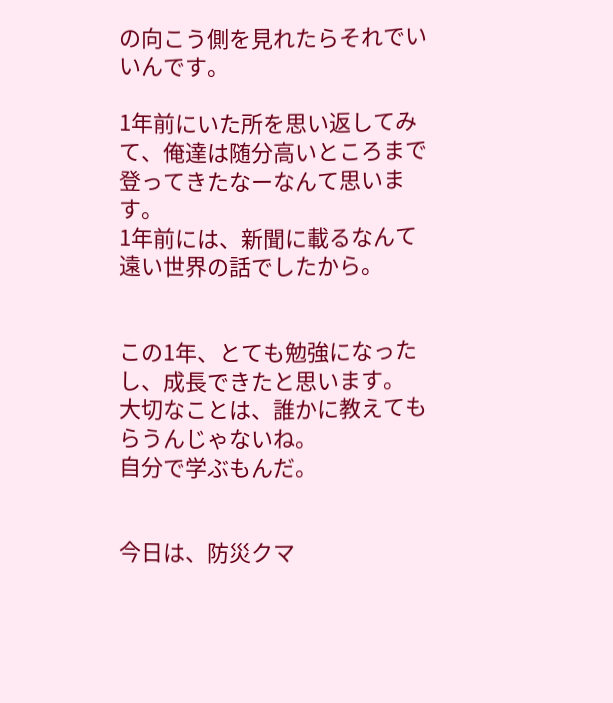の向こう側を見れたらそれでいいんです。

1年前にいた所を思い返してみて、俺達は随分高いところまで登ってきたなーなんて思います。
1年前には、新聞に載るなんて遠い世界の話でしたから。


この1年、とても勉強になったし、成長できたと思います。
大切なことは、誰かに教えてもらうんじゃないね。
自分で学ぶもんだ。


今日は、防災クマ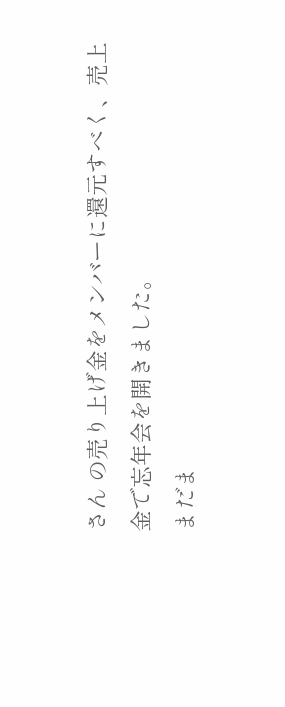さん の売り上げ金をメンバーに還元すべく、売上金で忘年会を開きました。
まだま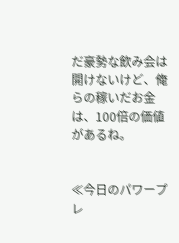だ豪勢な飲み会は開けないけど、俺らの稼いだお金は、100倍の価値があるね。


≪今日のパワープレ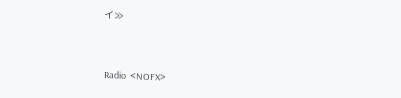イ≫


Radio  <NOFX>